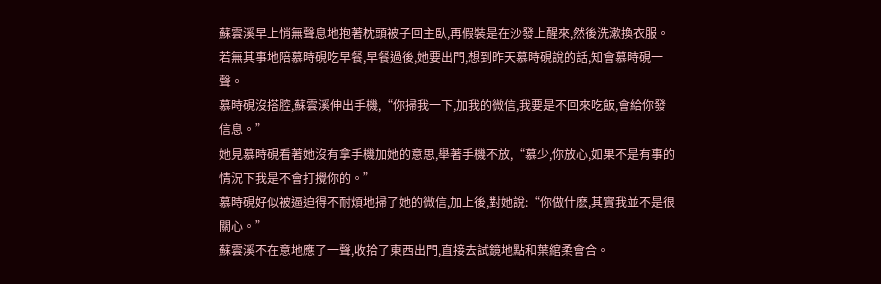蘇雲溪早上悄無聲息地抱著枕頭被子回主臥,再假裝是在沙發上醒來,然後洗漱換衣服。
若無其事地陪慕時硯吃早餐,早餐過後,她要出門,想到昨天慕時硯說的話,知會慕時硯一聲。
慕時硯沒搭腔,蘇雲溪伸出手機,“你掃我一下,加我的微信,我要是不回來吃飯,會給你發信息。”
她見慕時硯看著她沒有拿手機加她的意思,舉著手機不放,“慕少,你放心,如果不是有事的情況下我是不會打攪你的。”
慕時硯好似被逼迫得不耐煩地掃了她的微信,加上後,對她說:“你做什麽,其實我並不是很關心。”
蘇雲溪不在意地應了一聲,收拾了東西出門,直接去試鏡地點和葉綰柔會合。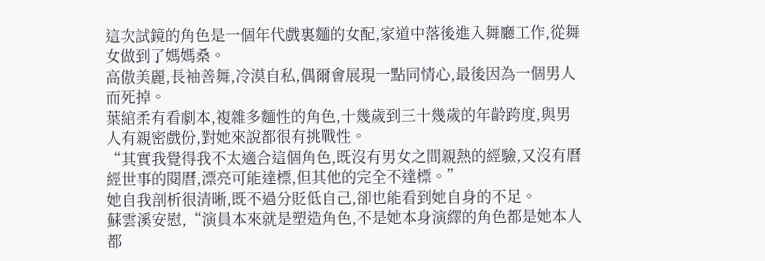這次試鏡的角色是一個年代戲裏麵的女配,家道中落後進入舞廳工作,從舞女做到了媽媽桑。
高傲美麗,長袖善舞,冷漠自私,偶爾會展現一點同情心,最後因為一個男人而死掉。
葉綰柔有看劇本,複雜多麵性的角色,十幾歲到三十幾歲的年齡跨度,與男人有親密戲份,對她來說都很有挑戰性。
“其實我覺得我不太適合這個角色,既沒有男女之間親熱的經驗,又沒有曆經世事的閱曆,漂亮可能達標,但其他的完全不達標。”
她自我剖析很清晰,既不過分貶低自己,卻也能看到她自身的不足。
蘇雲溪安慰,“演員本來就是塑造角色,不是她本身演繹的角色都是她本人都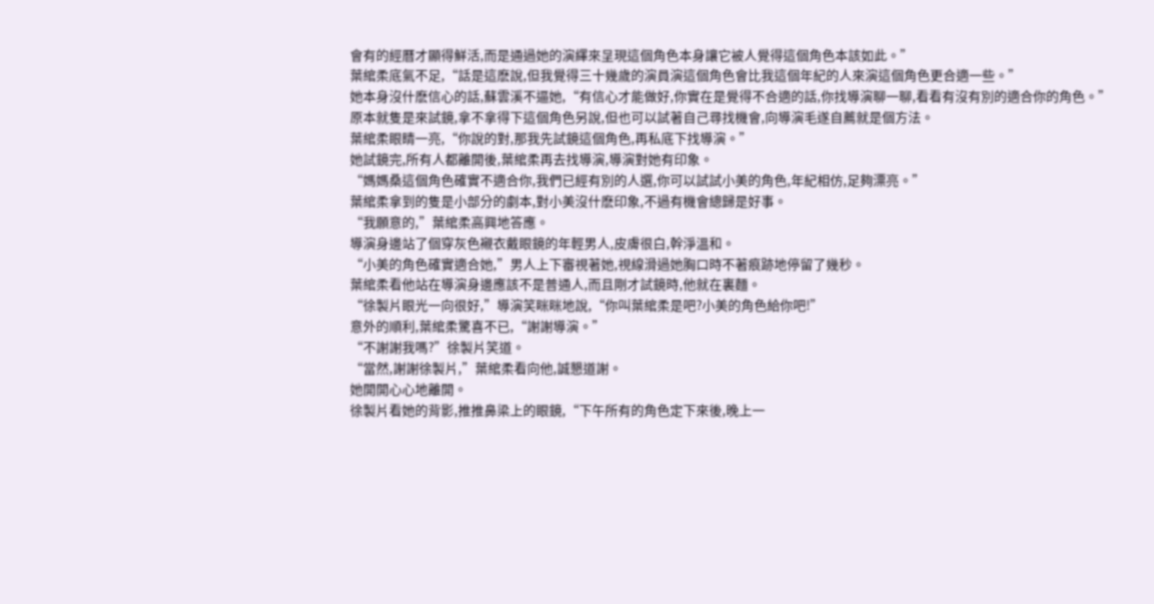會有的經曆才顯得鮮活,而是通過她的演繹來呈現這個角色本身讓它被人覺得這個角色本該如此。”
葉綰柔底氣不足,“話是這麽說,但我覺得三十幾歲的演員演這個角色會比我這個年紀的人來演這個角色更合適一些。”
她本身沒什麽信心的話,蘇雲溪不逼她,“有信心才能做好,你實在是覺得不合適的話,你找導演聊一聊,看看有沒有別的適合你的角色。”
原本就隻是來試鏡,拿不拿得下這個角色另說,但也可以試著自己尋找機會,向導演毛遂自薦就是個方法。
葉綰柔眼睛一亮,“你說的對,那我先試鏡這個角色,再私底下找導演。”
她試鏡完,所有人都離開後,葉綰柔再去找導演,導演對她有印象。
“媽媽桑這個角色確實不適合你,我們已經有別的人選,你可以試試小美的角色,年紀相仿,足夠漂亮。”
葉綰柔拿到的隻是小部分的劇本,對小美沒什麽印象,不過有機會總歸是好事。
“我願意的,”葉綰柔高興地答應。
導演身邊站了個穿灰色襯衣戴眼鏡的年輕男人,皮膚很白,幹淨溫和。
“小美的角色確實適合她,”男人上下審視著她,視線滑過她胸口時不著痕跡地停留了幾秒。
葉綰柔看他站在導演身邊應該不是普通人,而且剛才試鏡時,他就在裏麵。
“徐製片眼光一向很好,”導演笑眯眯地說,“你叫葉綰柔是吧?小美的角色給你吧!”
意外的順利,葉綰柔驚喜不已,“謝謝導演。”
“不謝謝我嗎?”徐製片笑道。
“當然,謝謝徐製片,”葉綰柔看向他,誠懇道謝。
她開開心心地離開。
徐製片看她的背影,推推鼻梁上的眼鏡,“下午所有的角色定下來後,晚上一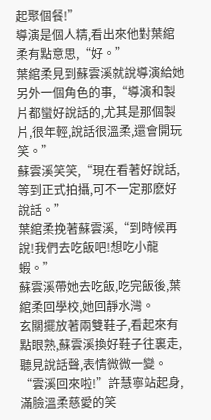起聚個餐!”
導演是個人精,看出來他對葉綰柔有點意思,“好。”
葉綰柔見到蘇雲溪就說導演給她另外一個角色的事,“導演和製片都蠻好說話的,尤其是那個製片,很年輕,說話很溫柔,還會開玩笑。”
蘇雲溪笑笑,“現在看著好說話,等到正式拍攝,可不一定那麽好說話。”
葉綰柔挽著蘇雲溪,“到時候再說!我們去吃飯吧!想吃小龍蝦。”
蘇雲溪帶她去吃飯,吃完飯後,葉綰柔回學校,她回靜水灣。
玄關擺放著兩雙鞋子,看起來有點眼熟,蘇雲溪換好鞋子往裏走,聽見說話聲,表情微微一變。
“雲溪回來啦!”許慧寧站起身,滿臉溫柔慈愛的笑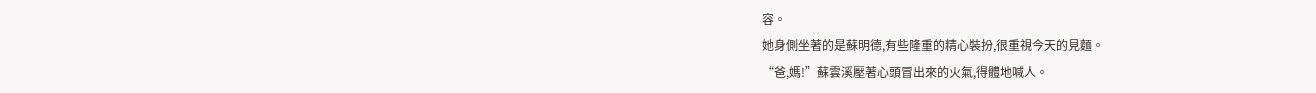容。
她身側坐著的是蘇明德,有些隆重的精心裝扮,很重視今天的見麵。
“爸,媽!”蘇雲溪壓著心頭冒出來的火氣,得體地喊人。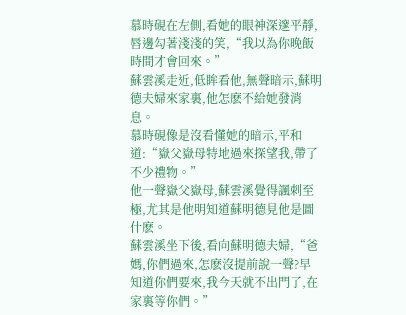慕時硯在左側,看她的眼神深邃平靜,唇邊勾著淺淺的笑,“我以為你晚飯時間才會回來。”
蘇雲溪走近,低眸看他,無聲暗示,蘇明德夫婦來家裏,他怎麽不給她發消息。
慕時硯像是沒看懂她的暗示,平和道:“嶽父嶽母特地過來探望我,帶了不少禮物。”
他一聲嶽父嶽母,蘇雲溪覺得諷刺至極,尤其是他明知道蘇明德見他是圖什麽。
蘇雲溪坐下後,看向蘇明德夫婦,“爸媽,你們過來,怎麽沒提前說一聲?早知道你們要來,我今天就不出門了,在家裏等你們。”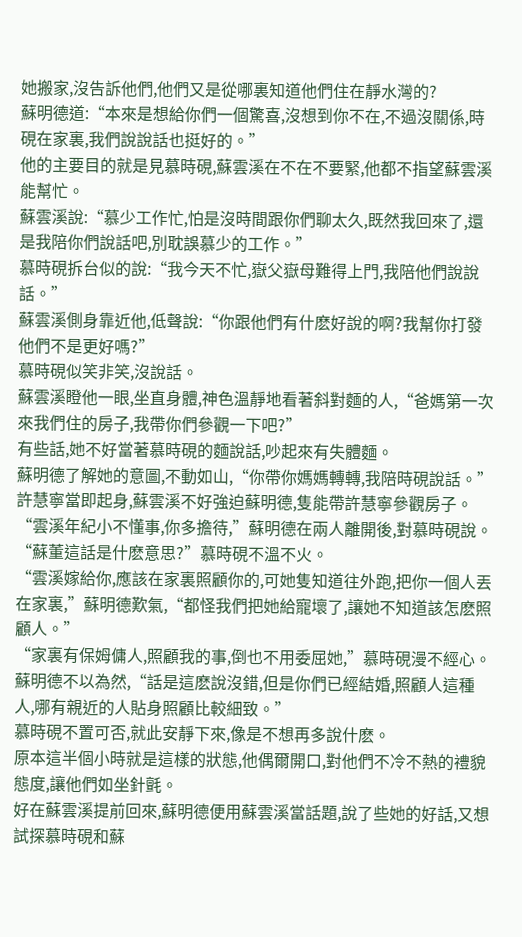她搬家,沒告訴他們,他們又是從哪裏知道他們住在靜水灣的?
蘇明德道:“本來是想給你們一個驚喜,沒想到你不在,不過沒關係,時硯在家裏,我們說說話也挺好的。”
他的主要目的就是見慕時硯,蘇雲溪在不在不要緊,他都不指望蘇雲溪能幫忙。
蘇雲溪說:“慕少工作忙,怕是沒時間跟你們聊太久,既然我回來了,還是我陪你們說話吧,別耽誤慕少的工作。”
慕時硯拆台似的說:“我今天不忙,嶽父嶽母難得上門,我陪他們說說話。”
蘇雲溪側身靠近他,低聲說:“你跟他們有什麽好說的啊?我幫你打發他們不是更好嗎?”
慕時硯似笑非笑,沒說話。
蘇雲溪瞪他一眼,坐直身體,神色溫靜地看著斜對麵的人,“爸媽第一次來我們住的房子,我帶你們參觀一下吧?”
有些話,她不好當著慕時硯的麵說話,吵起來有失體麵。
蘇明德了解她的意圖,不動如山,“你帶你媽媽轉轉,我陪時硯說話。”
許慧寧當即起身,蘇雲溪不好強迫蘇明德,隻能帶許慧寧參觀房子。
“雲溪年紀小不懂事,你多擔待,”蘇明德在兩人離開後,對慕時硯說。
“蘇董這話是什麽意思?”慕時硯不溫不火。
“雲溪嫁給你,應該在家裏照顧你的,可她隻知道往外跑,把你一個人丟在家裏,”蘇明德歎氣,“都怪我們把她給寵壞了,讓她不知道該怎麽照顧人。”
“家裏有保姆傭人,照顧我的事,倒也不用委屈她,”慕時硯漫不經心。
蘇明德不以為然,“話是這麽說沒錯,但是你們已經結婚,照顧人這種人,哪有親近的人貼身照顧比較細致。”
慕時硯不置可否,就此安靜下來,像是不想再多說什麽。
原本這半個小時就是這樣的狀態,他偶爾開口,對他們不冷不熱的禮貌態度,讓他們如坐針氈。
好在蘇雲溪提前回來,蘇明德便用蘇雲溪當話題,說了些她的好話,又想試探慕時硯和蘇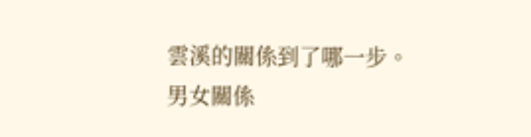雲溪的關係到了哪一步。
男女關係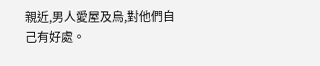親近,男人愛屋及烏,對他們自己有好處。